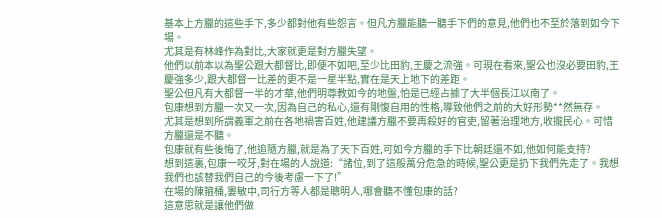基本上方臘的這些手下,多少都對他有些怨言。但凡方臘能聽一聽手下們的意見,他們也不至於落到如今下場。
尤其是有林峰作為對比,大家就更是對方臘失望。
他們以前本以為聖公跟大都督比,即便不如吧,至少比田豹,王慶之流強。可現在看來,聖公也沒必要田豹,王慶強多少,跟大都督一比差的更不是一星半點,實在是天上地下的差距。
聖公但凡有大都督一半的才華,他們明尊教如今的地盤,怕是已經占據了大半個長江以南了。
包康想到方臘一次又一次,因為自己的私心,還有剛愎自用的性格,導致他們之前的大好形勢**然無存。
尤其是想到所謂義軍之前在各地禍害百姓,他建議方臘不要再殺好的官吏,留著治理地方,收攏民心。可惜方臘還是不聽。
包康就有些後悔了,他追隨方臘,就是為了天下百姓,可如今方臘的手下比朝廷還不如,他如何能支持?
想到這裏,包康一咬牙,對在場的人說道:“諸位,到了這般萬分危急的時候,聖公更是扔下我們先走了。我想我們也該替我們自己的今後考慮一下了!”
在場的陳箍桶,婁敏中,司行方等人都是聰明人,哪會聽不懂包康的話?
這意思就是讓他們做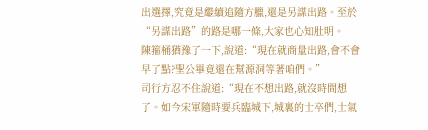出選擇,究竟是繼續追隨方臘,還是另謀出路。至於“另謀出路”的路是哪一條,大家也心知肚明。
陳箍桶猶豫了一下,說道:“現在就商量出路,會不會早了點?聖公畢竟還在幫源洞等著咱們。”
司行方忍不住說道:“現在不想出路,就沒時間想了。如今宋軍隨時要兵臨城下,城裏的士卒們,士氣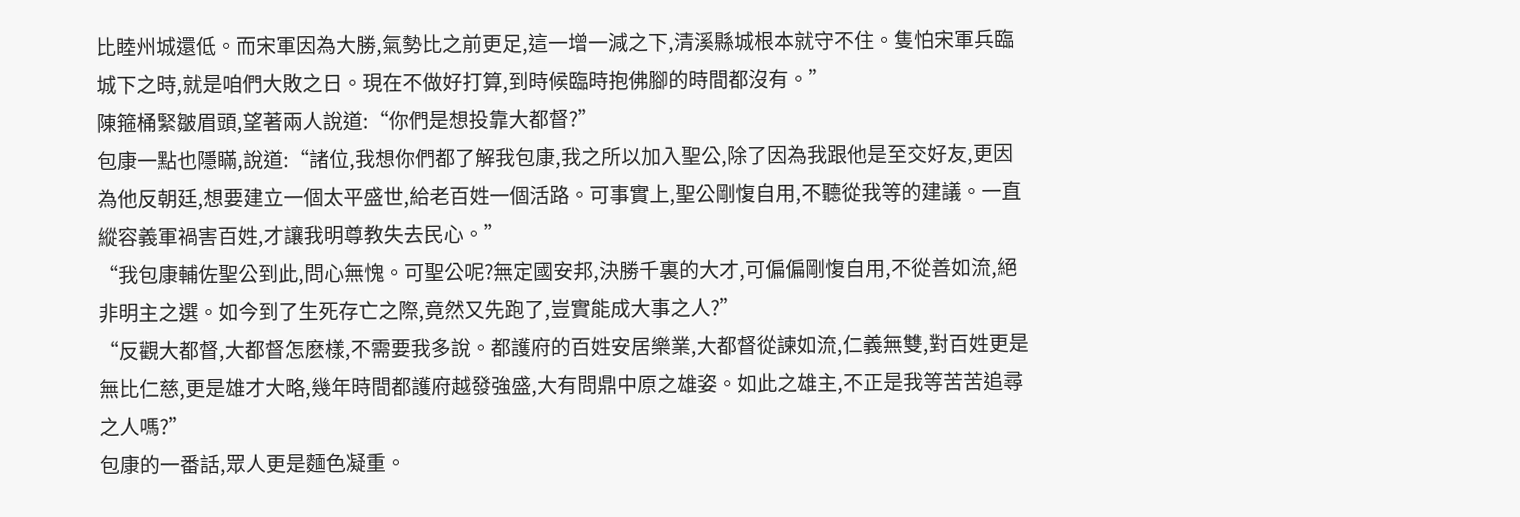比睦州城還低。而宋軍因為大勝,氣勢比之前更足,這一增一減之下,清溪縣城根本就守不住。隻怕宋軍兵臨城下之時,就是咱們大敗之日。現在不做好打算,到時候臨時抱佛腳的時間都沒有。”
陳箍桶緊皺眉頭,望著兩人說道:“你們是想投靠大都督?”
包康一點也隱瞞,說道:“諸位,我想你們都了解我包康,我之所以加入聖公,除了因為我跟他是至交好友,更因為他反朝廷,想要建立一個太平盛世,給老百姓一個活路。可事實上,聖公剛愎自用,不聽從我等的建議。一直縱容義軍禍害百姓,才讓我明尊教失去民心。”
“我包康輔佐聖公到此,問心無愧。可聖公呢?無定國安邦,決勝千裏的大才,可偏偏剛愎自用,不從善如流,絕非明主之選。如今到了生死存亡之際,竟然又先跑了,豈實能成大事之人?”
“反觀大都督,大都督怎麽樣,不需要我多說。都護府的百姓安居樂業,大都督從諫如流,仁義無雙,對百姓更是無比仁慈,更是雄才大略,幾年時間都護府越發強盛,大有問鼎中原之雄姿。如此之雄主,不正是我等苦苦追尋之人嗎?”
包康的一番話,眾人更是麵色凝重。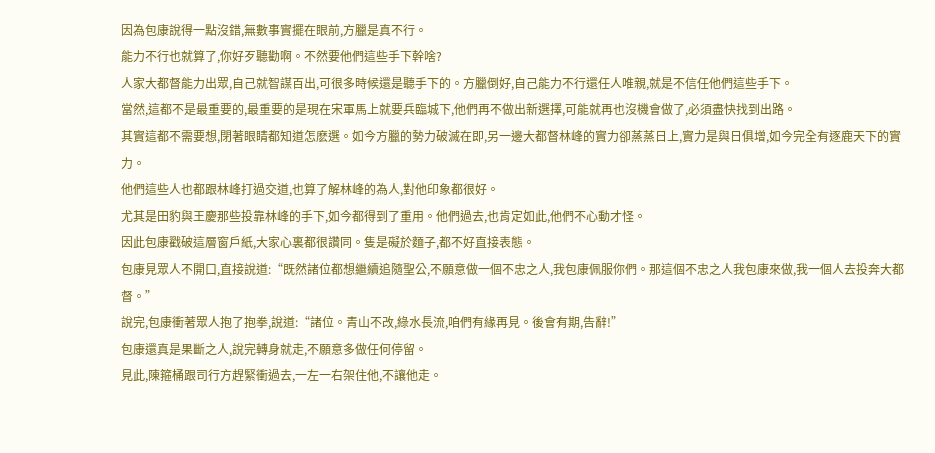因為包康說得一點沒錯,無數事實擺在眼前,方臘是真不行。
能力不行也就算了,你好歹聽勸啊。不然要他們這些手下幹啥?
人家大都督能力出眾,自己就智謀百出,可很多時候還是聽手下的。方臘倒好,自己能力不行還任人唯親,就是不信任他們這些手下。
當然,這都不是最重要的,最重要的是現在宋軍馬上就要兵臨城下,他們再不做出新選擇,可能就再也沒機會做了,必須盡快找到出路。
其實這都不需要想,閉著眼睛都知道怎麽選。如今方臘的勢力破滅在即,另一邊大都督林峰的實力卻蒸蒸日上,實力是與日俱增,如今完全有逐鹿天下的實力。
他們這些人也都跟林峰打過交道,也算了解林峰的為人,對他印象都很好。
尤其是田豹與王慶那些投靠林峰的手下,如今都得到了重用。他們過去,也肯定如此,他們不心動才怪。
因此包康戳破這層窗戶紙,大家心裏都很讚同。隻是礙於麵子,都不好直接表態。
包康見眾人不開口,直接說道:“既然諸位都想繼續追隨聖公,不願意做一個不忠之人,我包康佩服你們。那這個不忠之人我包康來做,我一個人去投奔大都督。”
說完,包康衝著眾人抱了抱拳,說道:“諸位。青山不改,綠水長流,咱們有緣再見。後會有期,告辭!”
包康還真是果斷之人,說完轉身就走,不願意多做任何停留。
見此,陳箍桶跟司行方趕緊衝過去,一左一右架住他,不讓他走。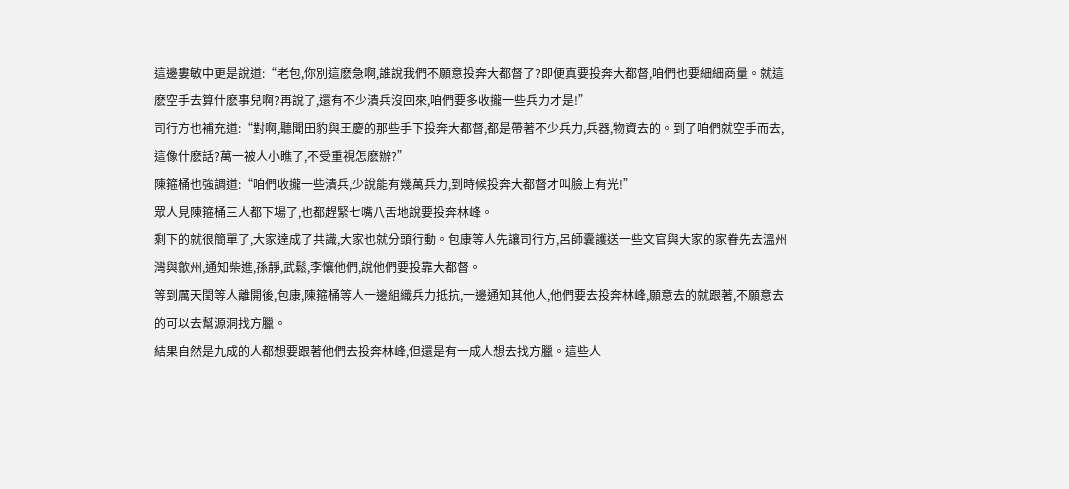這邊婁敏中更是說道:“老包,你別這麽急啊,誰說我們不願意投奔大都督了?即便真要投奔大都督,咱們也要細細商量。就這麽空手去算什麽事兒啊?再說了,還有不少潰兵沒回來,咱們要多收攏一些兵力才是!”
司行方也補充道:“對啊,聽聞田豹與王慶的那些手下投奔大都督,都是帶著不少兵力,兵器,物資去的。到了咱們就空手而去,這像什麽話?萬一被人小瞧了,不受重視怎麽辦?”
陳箍桶也強調道:“咱們收攏一些潰兵,少說能有幾萬兵力,到時候投奔大都督才叫臉上有光!”
眾人見陳箍桶三人都下場了,也都趕緊七嘴八舌地說要投奔林峰。
剩下的就很簡單了,大家達成了共識,大家也就分頭行動。包康等人先讓司行方,呂師囊護送一些文官與大家的家眷先去溫州灣與歙州,通知柴進,孫靜,武鬆,李懹他們,說他們要投靠大都督。
等到厲天閏等人離開後,包康,陳箍桶等人一邊組織兵力抵抗,一邊通知其他人,他們要去投奔林峰,願意去的就跟著,不願意去的可以去幫源洞找方臘。
結果自然是九成的人都想要跟著他們去投奔林峰,但還是有一成人想去找方臘。這些人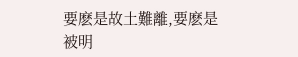要麽是故土難離,要麽是被明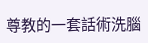尊教的一套話術洗腦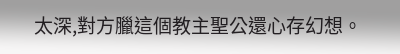太深,對方臘這個教主聖公還心存幻想。